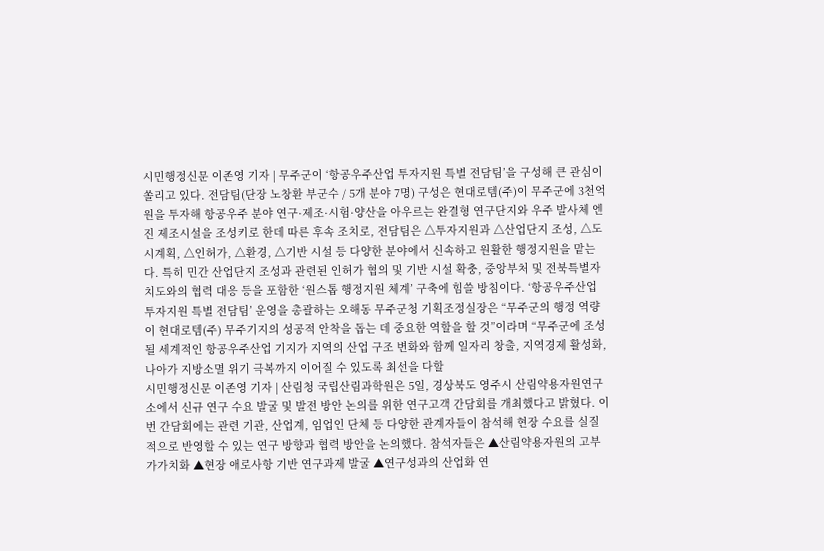시민행정신문 이존영 기자 | 무주군이 ‘항공우주산업 투자지원 특별 전담팀’을 구성해 큰 관심이 쏠리고 있다. 전담팀(단장 노창환 부군수 / 5개 분야 7명) 구성은 현대로템(주)이 무주군에 3천억 원을 투자해 항공우주 분야 연구·제조·시험·양산을 아우르는 완결형 연구단지와 우주 발사체 엔진 제조시설을 조성키로 한데 따른 후속 조치로, 전담팀은 △투자지원과 △산업단지 조성, △도시계획, △인허가, △환경, △기반 시설 등 다양한 분야에서 신속하고 원활한 행정지원을 맡는다. 특히 민간 산업단지 조성과 관련된 인허가 협의 및 기반 시설 확충, 중앙부처 및 전북특별자치도와의 협력 대응 등을 포함한 ‘원스톱 행정지원 체계’ 구축에 힘쓸 방침이다. ‘항공우주산업 투자지원 특별 전담팀’ 운영을 총괄하는 오해동 무주군청 기획조정실장은 “무주군의 행정 역량이 현대로템(주) 무주기지의 성공적 안착을 돕는 데 중요한 역할을 할 것”이라며 “무주군에 조성될 세계적인 항공우주산업 기지가 지역의 산업 구조 변화와 함께 일자리 창출, 지역경제 활성화, 나아가 지방소멸 위기 극복까지 이어질 수 있도록 최선을 다할
시민행정신문 이존영 기자 | 산림청 국립산림과학원은 5일, 경상북도 영주시 산림약용자원연구소에서 신규 연구 수요 발굴 및 발전 방안 논의를 위한 연구고객 간담회를 개최했다고 밝혔다. 이번 간담회에는 관련 기관, 산업계, 임업인 단체 등 다양한 관계자들이 참석해 현장 수요를 실질적으로 반영할 수 있는 연구 방향과 협력 방안을 논의했다. 참석자들은 ▲산림약용자원의 고부가가치화 ▲현장 애로사항 기반 연구과제 발굴 ▲연구성과의 산업화 연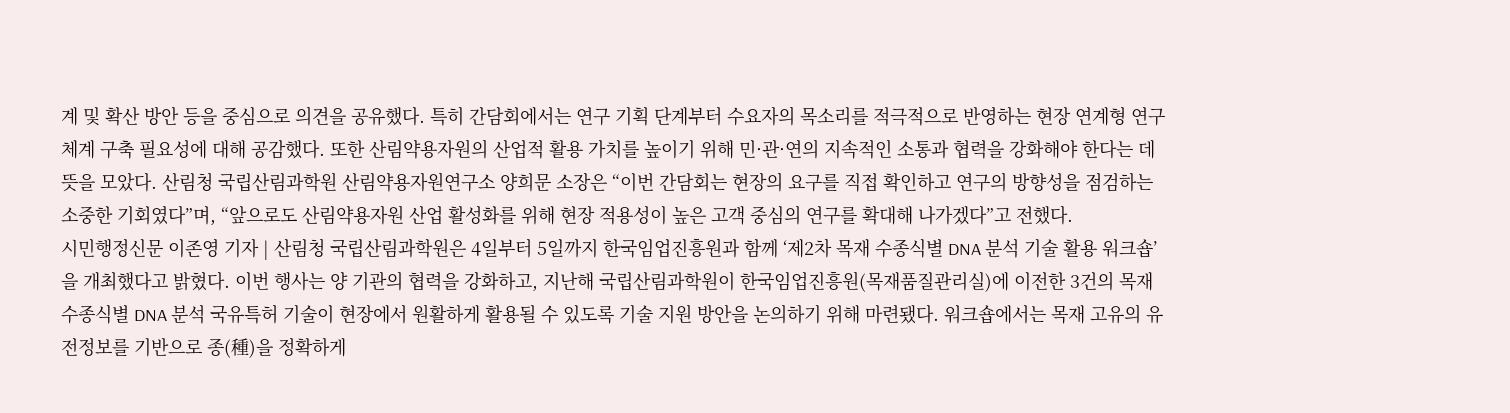계 및 확산 방안 등을 중심으로 의견을 공유했다. 특히 간담회에서는 연구 기획 단계부터 수요자의 목소리를 적극적으로 반영하는 현장 연계형 연구체계 구축 필요성에 대해 공감했다. 또한 산림약용자원의 산업적 활용 가치를 높이기 위해 민·관·연의 지속적인 소통과 협력을 강화해야 한다는 데 뜻을 모았다. 산림청 국립산림과학원 산림약용자원연구소 양희문 소장은 “이번 간담회는 현장의 요구를 직접 확인하고 연구의 방향성을 점검하는 소중한 기회였다”며, “앞으로도 산림약용자원 산업 활성화를 위해 현장 적용성이 높은 고객 중심의 연구를 확대해 나가겠다”고 전했다.
시민행정신문 이존영 기자 | 산림청 국립산림과학원은 4일부터 5일까지 한국임업진흥원과 함께 ‘제2차 목재 수종식별 DNA 분석 기술 활용 워크숍’을 개최했다고 밝혔다. 이번 행사는 양 기관의 협력을 강화하고, 지난해 국립산림과학원이 한국임업진흥원(목재품질관리실)에 이전한 3건의 목재 수종식별 DNA 분석 국유특허 기술이 현장에서 원활하게 활용될 수 있도록 기술 지원 방안을 논의하기 위해 마련됐다. 워크숍에서는 목재 고유의 유전정보를 기반으로 종(種)을 정확하게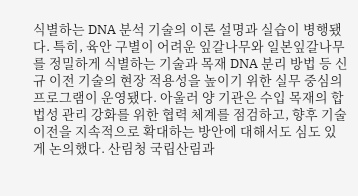식별하는 DNA 분석 기술의 이론 설명과 실습이 병행됐다. 특히, 육안 구별이 어려운 잎갈나무와 일본잎갈나무를 정밀하게 식별하는 기술과 목재 DNA 분리 방법 등 신규 이전 기술의 현장 적용성을 높이기 위한 실무 중심의 프로그램이 운영됐다. 아울러 양 기관은 수입 목재의 합법성 관리 강화를 위한 협력 체계를 점검하고, 향후 기술 이전을 지속적으로 확대하는 방안에 대해서도 심도 있게 논의했다. 산림청 국립산림과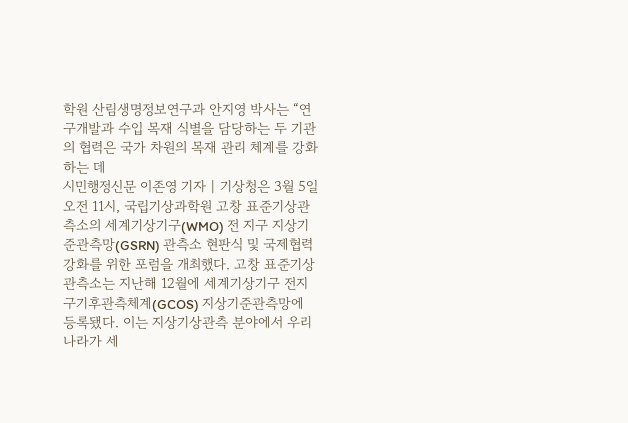학원 산림생명정보연구과 안지영 박사는 “연구개발과 수입 목재 식별을 담당하는 두 기관의 협력은 국가 차원의 목재 관리 체계를 강화하는 데
시민행정신문 이존영 기자 | 기상청은 3월 5일 오전 11시, 국립기상과학원 고창 표준기상관측소의 세계기상기구(WMO) 전 지구 지상기준관측망(GSRN) 관측소 현판식 및 국제협력 강화를 위한 포럼을 개최했다. 고창 표준기상관측소는 지난해 12월에 세계기상기구 전지구기후관측체계(GCOS) 지상기준관측망에 등록됐다. 이는 지상기상관측 분야에서 우리나라가 세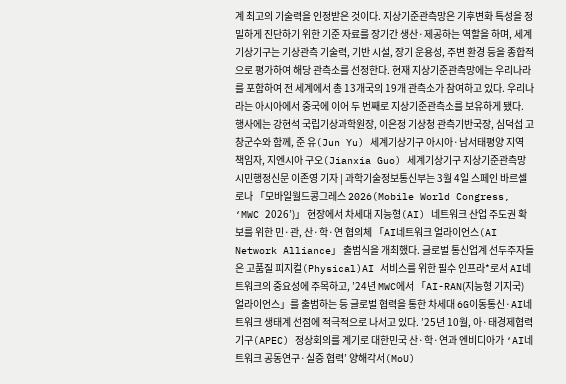계 최고의 기술력을 인정받은 것이다. 지상기준관측망은 기후변화 특성을 정밀하게 진단하기 위한 기준 자료를 장기간 생산·제공하는 역할을 하며, 세계기상기구는 기상관측 기술력, 기반 시설, 장기 운용성, 주변 환경 등을 종합적으로 평가하여 해당 관측소를 선정한다. 현재 지상기준관측망에는 우리나라를 포함하여 전 세계에서 총 13개국의 19개 관측소가 참여하고 있다. 우리나라는 아시아에서 중국에 이어 두 번째로 지상기준관측소를 보유하게 됐다. 행사에는 강현석 국립기상과학원장, 이은정 기상청 관측기반국장, 심덕섭 고창군수와 함께, 준 유(Jun Yu) 세계기상기구 아시아·남서태평양 지역 책임자, 지엔시아 구오(Jianxia Guo) 세계기상기구 지상기준관측망
시민행정신문 이존영 기자 | 과학기술정보통신부는 3월 4일 스페인 바르셀로나 「모바일월드콩그레스 2026(Mobile World Congress, ‘MWC 2026’)」 현장에서 차세대 지능형(AI) 네트워크 산업 주도권 확보를 위한 민·관, 산·학·연 협의체 「AI네트워크 얼라이언스(AI Network Alliance」 출범식을 개최했다. 글로벌 통신업계 선두주자들은 고품질 피지컬(Physical)AI 서비스를 위한 필수 인프라*로서 AI네트워크의 중요성에 주목하고, ’24년 MWC에서 「AI-RAN(지능형 기지국) 얼라이언스」를 출범하는 등 글로벌 협력을 통한 차세대 6G이동통신·AI네트워크 생태계 선점에 적극적으로 나서고 있다. ’25년 10월, 아·태경제협력기구(APEC) 정상회의를 계기로 대한민국 산·학·연과 엔비디아가 ‘AI네트워크 공동연구·실증 협력’ 양해각서(MoU)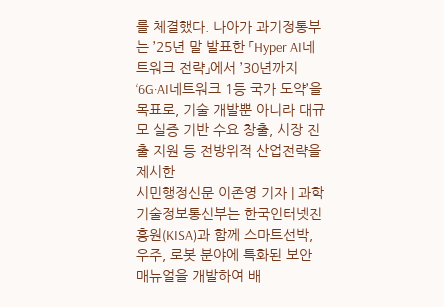를 체결했다. 나아가 과기정통부는 ’25년 말 발표한 「Hyper AI네트워크 전략」에서 ’30년까지 ‘6G·AI네트워크 1등 국가 도약’을 목표로, 기술 개발뿐 아니라 대규모 실증 기반 수요 창출, 시장 진출 지원 등 전방위적 산업전략을 제시한
시민행정신문 이존영 기자 | 과학기술정보통신부는 한국인터넷진흥원(KISA)과 함께 스마트선박, 우주, 로봇 분야에 특화된 보안 매뉴얼을 개발하여 배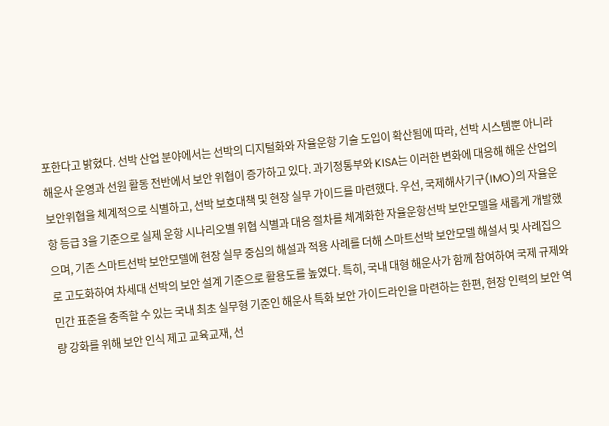포한다고 밝혔다. 선박 산업 분야에서는 선박의 디지털화와 자율운항 기술 도입이 확산됨에 따라, 선박 시스템뿐 아니라 해운사 운영과 선원 활동 전반에서 보안 위협이 증가하고 있다. 과기정통부와 KISA는 이러한 변화에 대응해 해운 산업의 보안위협을 체계적으로 식별하고, 선박 보호대책 및 현장 실무 가이드를 마련했다. 우선, 국제해사기구(IMO)의 자율운항 등급 3을 기준으로 실제 운항 시나리오별 위협 식별과 대응 절차를 체계화한 자율운항선박 보안모델을 새롭게 개발했으며, 기존 스마트선박 보안모델에 현장 실무 중심의 해설과 적용 사례를 더해 스마트선박 보안모델 해설서 및 사례집으로 고도화하여 차세대 선박의 보안 설계 기준으로 활용도를 높였다. 특히, 국내 대형 해운사가 함께 참여하여 국제 규제와 민간 표준을 충족할 수 있는 국내 최초 실무형 기준인 해운사 특화 보안 가이드라인을 마련하는 한편, 현장 인력의 보안 역량 강화를 위해 보안 인식 제고 교육교재, 선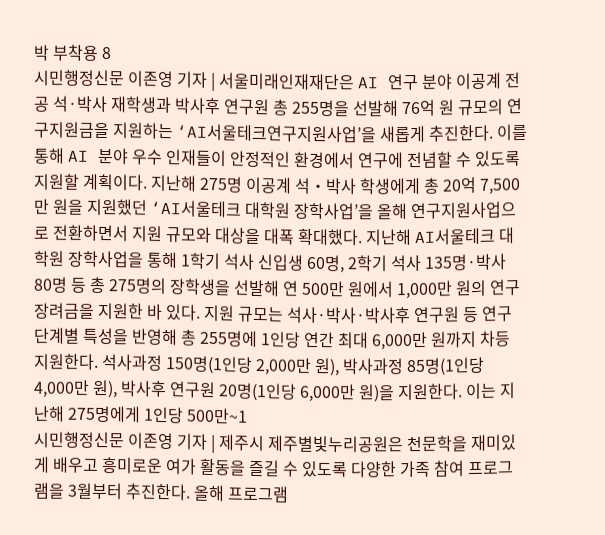박 부착용 8
시민행정신문 이존영 기자 | 서울미래인재재단은 AI 연구 분야 이공계 전공 석·박사 재학생과 박사후 연구원 총 255명을 선발해 76억 원 규모의 연구지원금을 지원하는 ‘AI서울테크연구지원사업’을 새롭게 추진한다. 이를 통해 AI 분야 우수 인재들이 안정적인 환경에서 연구에 전념할 수 있도록 지원할 계획이다. 지난해 275명 이공계 석‧박사 학생에게 총 20억 7,500만 원을 지원했던 ‘AI서울테크 대학원 장학사업’을 올해 연구지원사업으로 전환하면서 지원 규모와 대상을 대폭 확대했다. 지난해 AI서울테크 대학원 장학사업을 통해 1학기 석사 신입생 60명, 2학기 석사 135명·박사 80명 등 총 275명의 장학생을 선발해 연 500만 원에서 1,000만 원의 연구장려금을 지원한 바 있다. 지원 규모는 석사·박사·박사후 연구원 등 연구 단계별 특성을 반영해 총 255명에 1인당 연간 최대 6,000만 원까지 차등 지원한다. 석사과정 150명(1인당 2,000만 원), 박사과정 85명(1인당 4,000만 원), 박사후 연구원 20명(1인당 6,000만 원)을 지원한다. 이는 지난해 275명에게 1인당 500만~1
시민행정신문 이존영 기자 | 제주시 제주별빛누리공원은 천문학을 재미있게 배우고 흥미로운 여가 활동을 즐길 수 있도록 다양한 가족 참여 프로그램을 3월부터 추진한다. 올해 프로그램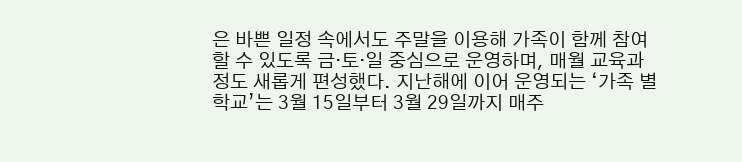은 바쁜 일정 속에서도 주말을 이용해 가족이 함께 참여할 수 있도록 금·토·일 중심으로 운영하며, 매월 교육과정도 새롭게 편성했다. 지난해에 이어 운영되는 ‘가족 별학교’는 3월 15일부터 3월 29일까지 매주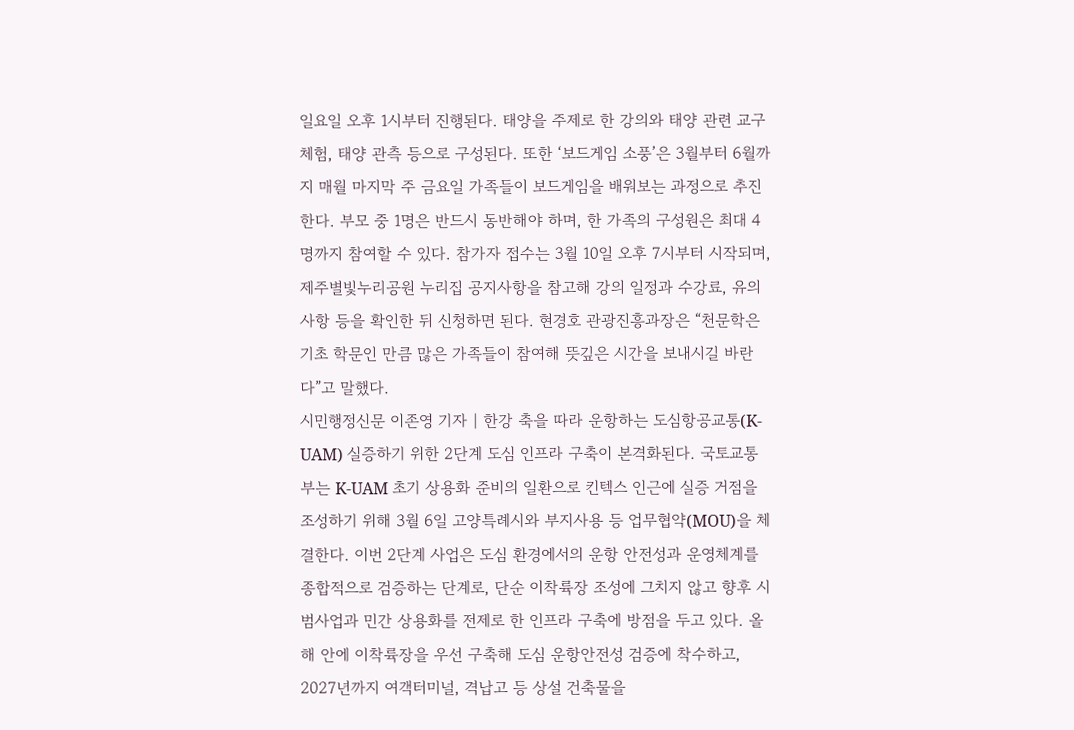일요일 오후 1시부터 진행된다. 태양을 주제로 한 강의와 태양 관련 교구 체험, 태양 관측 등으로 구성된다. 또한 ‘보드게임 소풍’은 3월부터 6월까지 매월 마지막 주 금요일 가족들이 보드게임을 배워보는 과정으로 추진한다. 부모 중 1명은 반드시 동반해야 하며, 한 가족의 구성원은 최대 4명까지 참여할 수 있다. 참가자 접수는 3월 10일 오후 7시부터 시작되며, 제주별빛누리공원 누리집 공지사항을 참고해 강의 일정과 수강료, 유의사항 등을 확인한 뒤 신청하면 된다. 현경호 관광진흥과장은 “천문학은 기초 학문인 만큼 많은 가족들이 참여해 뜻깊은 시간을 보내시길 바란다”고 말했다.
시민행정신문 이존영 기자 | 한강 축을 따라 운항하는 도심항공교통(K-UAM) 실증하기 위한 2단계 도심 인프라 구축이 본격화된다. 국토교통부는 K-UAM 초기 상용화 준비의 일환으로 킨텍스 인근에 실증 거점을 조성하기 위해 3월 6일 고양특례시와 부지사용 등 업무협약(MOU)을 체결한다. 이번 2단계 사업은 도심 환경에서의 운항 안전성과 운영체계를 종합적으로 검증하는 단계로, 단순 이착륙장 조성에 그치지 않고 향후 시범사업과 민간 상용화를 전제로 한 인프라 구축에 방점을 두고 있다. 올해 안에 이착륙장을 우선 구축해 도심 운항안전성 검증에 착수하고, 2027년까지 여객터미널, 격납고 등 상설 건축물을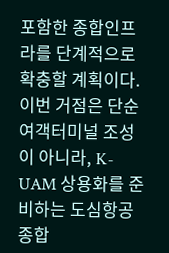포함한 종합인프라를 단계적으로 확충할 계획이다. 이번 거점은 단순 여객터미널 조성이 아니라, K-UAM 상용화를 준비하는 도심항공 종합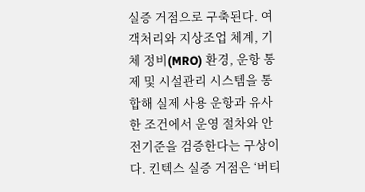실증 거점으로 구축된다. 여객처리와 지상조업 체계, 기체 정비(MRO) 환경, 운항 통제 및 시설관리 시스템을 통합해 실제 사용 운항과 유사한 조건에서 운영 절차와 안전기준을 검증한다는 구상이다. 킨텍스 실증 거점은 ‘버티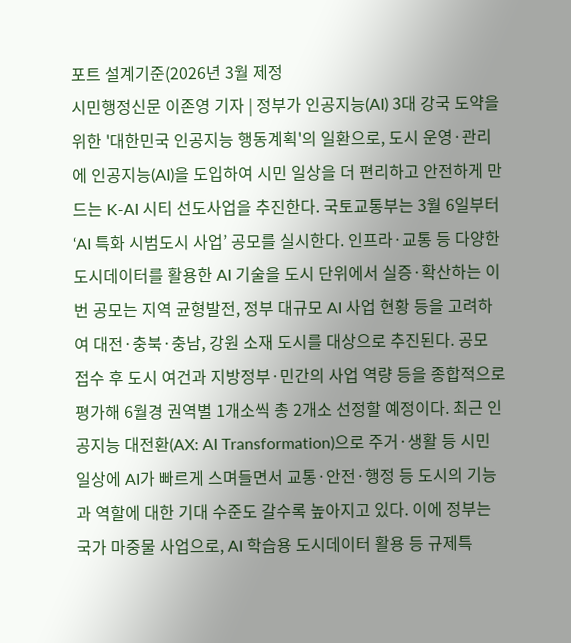포트 설계기준(2026년 3월 제정
시민행정신문 이존영 기자 | 정부가 인공지능(AI) 3대 강국 도약을 위한 '대한민국 인공지능 행동계획'의 일환으로, 도시 운영·관리에 인공지능(AI)을 도입하여 시민 일상을 더 편리하고 안전하게 만드는 K-AI 시티 선도사업을 추진한다. 국토교통부는 3월 6일부터 ‘AI 특화 시범도시 사업’ 공모를 실시한다. 인프라·교통 등 다양한 도시데이터를 활용한 AI 기술을 도시 단위에서 실증·확산하는 이번 공모는 지역 균형발전, 정부 대규모 AI 사업 현황 등을 고려하여 대전·충북·충남, 강원 소재 도시를 대상으로 추진된다. 공모 접수 후 도시 여건과 지방정부·민간의 사업 역량 등을 종합적으로 평가해 6월경 권역별 1개소씩 총 2개소 선정할 예정이다. 최근 인공지능 대전환(AX: AI Transformation)으로 주거·생활 등 시민 일상에 AI가 빠르게 스며들면서 교통·안전·행정 등 도시의 기능과 역할에 대한 기대 수준도 갈수록 높아지고 있다. 이에 정부는 국가 마중물 사업으로, AI 학습용 도시데이터 활용 등 규제특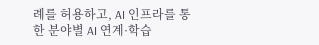례를 허용하고, AI 인프라를 통한 분야별 AI 연계·학습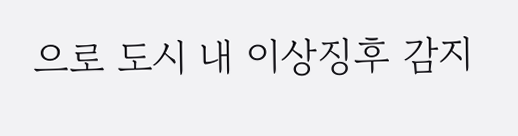으로 도시 내 이상징후 감지